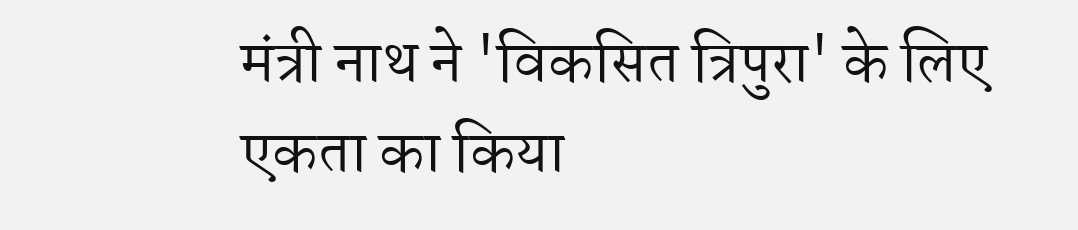मंत्री नाथ ने 'विकसित त्रिपुरा' के लिए एकता का किया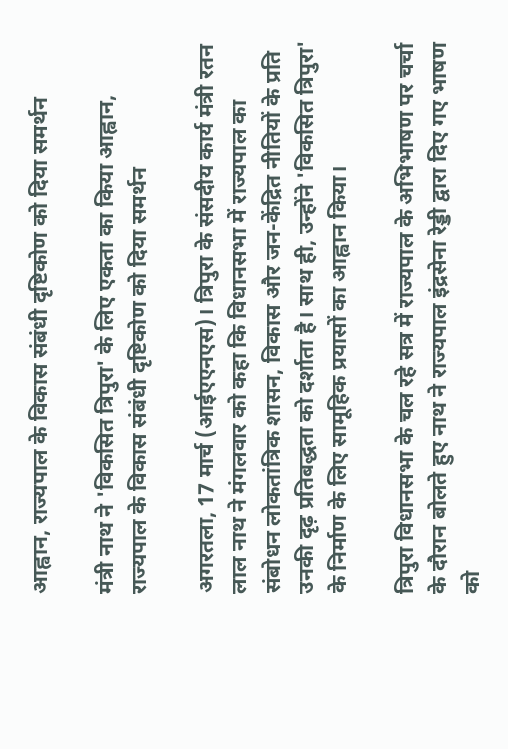आह्वान, राज्यपाल के विकास संबंधी दृष्टिकोण को दिया समर्थन

मंत्री नाथ ने 'विकसित त्रिपुरा' के लिए एकता का किया आह्वान, राज्यपाल के विकास संबंधी दृष्टिकोण को दिया समर्थन

अगरतला, 17 मार्च (आईएएनएस)। त्रिपुरा के संसदीय कार्य मंत्री रतन लाल नाथ ने मंगलवार को कहा कि विधानसभा में राज्यपाल का संबोधन लोकतांत्रिक शासन, विकास और जन-केंद्रित नीतियों के प्रति उनकी दृढ़ प्रतिबद्धता को दर्शाता है। साथ ही, उन्होंने 'विकसित त्रिपुरा' के निर्माण के लिए सामूहिक प्रयासों का आह्वान किया।

त्रिपुरा विधानसभा के चल रहे सत्र में राज्यपाल के अभिभाषण पर चर्चा के दौरान बोलते हुए नाथ ने राज्यपाल इंद्रसेना रेड्डी द्वारा दिए गए भाषण को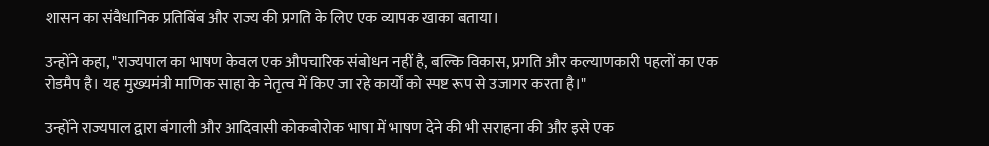शासन का संवैधानिक प्रतिबिंब और राज्य की प्रगति के लिए एक व्यापक खाका बताया।

उन्होंने कहा, "राज्यपाल का भाषण केवल एक औपचारिक संबोधन नहीं है, बल्कि विकास, प्रगति और कल्याणकारी पहलों का एक रोडमैप है। यह मुख्यमंत्री माणिक साहा के नेतृत्व में किए जा रहे कार्यों को स्पष्ट रूप से उजागर करता है।"

उन्होंने राज्यपाल द्वारा बंगाली और आदिवासी कोकबोरोक भाषा में भाषण देने की भी सराहना की और इसे एक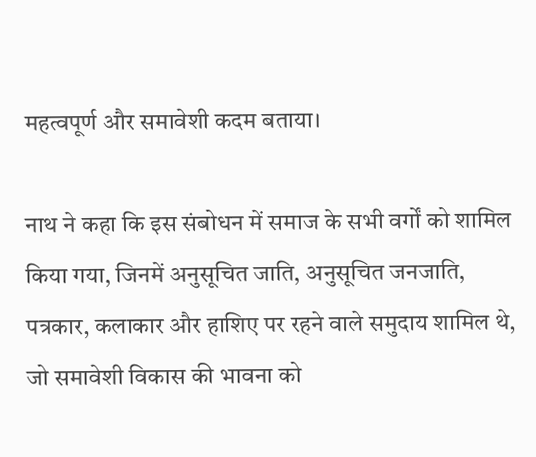महत्वपूर्ण और समावेशी कदम बताया।

नाथ ने कहा कि इस संबोधन में समाज के सभी वर्गों को शामिल किया गया, जिनमें अनुसूचित जाति, अनुसूचित जनजाति, पत्रकार, कलाकार और हाशिए पर रहने वाले समुदाय शामिल थे, जो समावेशी विकास की भावना को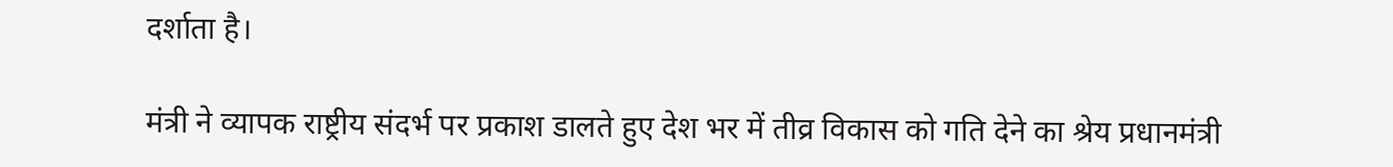दर्शाता है।

मंत्री ने व्यापक राष्ट्रीय संदर्भ पर प्रकाश डालते हुए देश भर में तीव्र विकास को गति देने का श्रेय प्रधानमंत्री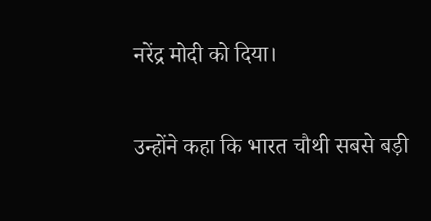नरेंद्र मोदी को दिया।

उन्होंने कहा कि भारत चौथी सबसे बड़ी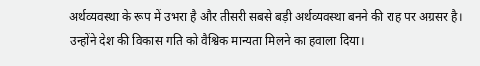अर्थव्यवस्था के रूप में उभरा है और तीसरी सबसे बड़ी अर्थव्यवस्था बनने की राह पर अग्रसर है। उन्होंने देश की विकास गति को वैश्विक मान्यता मिलने का हवाला दिया।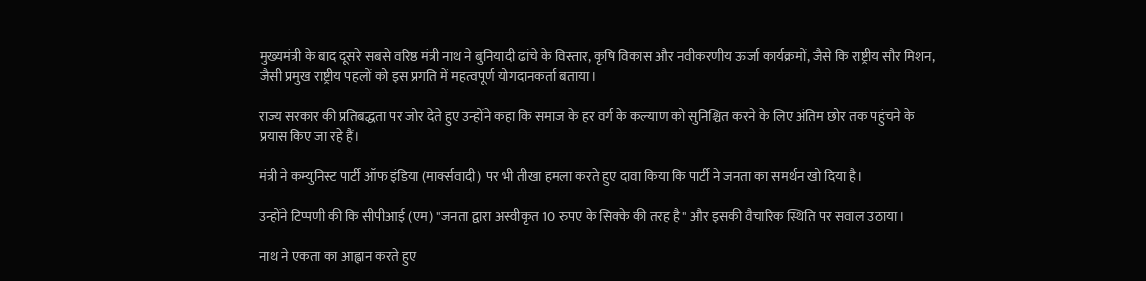मुख्यमंत्री के बाद दूसरे सबसे वरिष्ठ मंत्री नाथ ने बुनियादी ढांचे के विस्तार, कृषि विकास और नवीकरणीय ऊर्जा कार्यक्रमों, जैसे कि राष्ट्रीय सौर मिशन, जैसी प्रमुख राष्ट्रीय पहलों को इस प्रगति में महत्वपूर्ण योगदानकर्ता बताया।

राज्य सरकार की प्रतिबद्धता पर जोर देते हुए उन्होंने कहा कि समाज के हर वर्ग के कल्याण को सुनिश्चित करने के लिए अंतिम छोर तक पहुंचने के प्रयास किए जा रहे हैं।

मंत्री ने कम्युनिस्ट पार्टी ऑफ इंडिया (मार्क्सवादी) पर भी तीखा हमला करते हुए दावा किया कि पार्टी ने जनता का समर्थन खो दिया है।

उन्होंने टिप्पणी की कि सीपीआई (एम) "जनता द्वारा अस्वीकृत 10 रुपए के सिक्के की तरह है" और इसकी वैचारिक स्थिति पर सवाल उठाया।

नाथ ने एकता का आह्वान करते हुए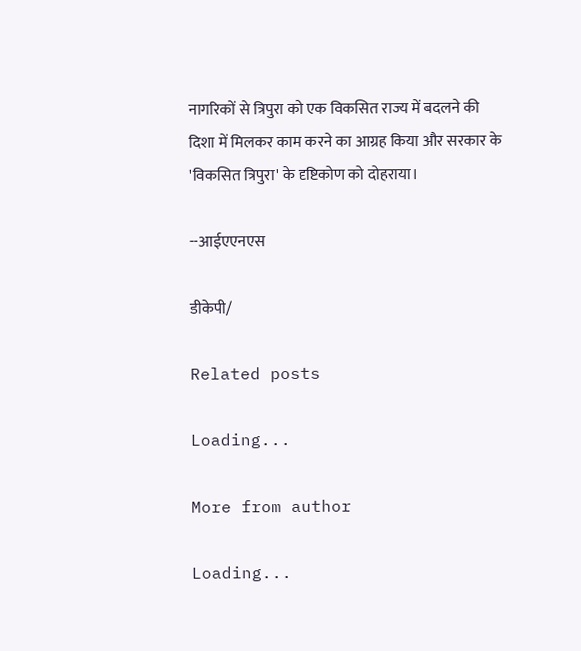नागरिकों से त्रिपुरा को एक विकसित राज्य में बदलने की दिशा में मिलकर काम करने का आग्रह किया और सरकार के 'विकसित त्रिपुरा' के दृष्टिकोण को दोहराया।

--आईएएनएस

डीकेपी/

Related posts

Loading...

More from author

Loading...